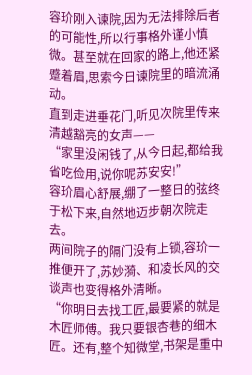容玠刚入谏院,因为无法排除后者的可能性,所以行事格外谨小慎微。甚至就在回家的路上,他还紧蹙着眉,思索今日谏院里的暗流涌动。
直到走进垂花门,听见次院里传来清越豁亮的女声——
“家里没闲钱了,从今日起,都给我省吃俭用,说你呢苏安安!”
容玠眉心舒展,绷了一整日的弦终于松下来,自然地迈步朝次院走去。
两间院子的隔门没有上锁,容玠一推便开了,苏妙漪、和凌长风的交谈声也变得格外清晰。
“你明日去找工匠,最要紧的就是木匠师傅。我只要银杏巷的细木匠。还有,整个知微堂,书架是重中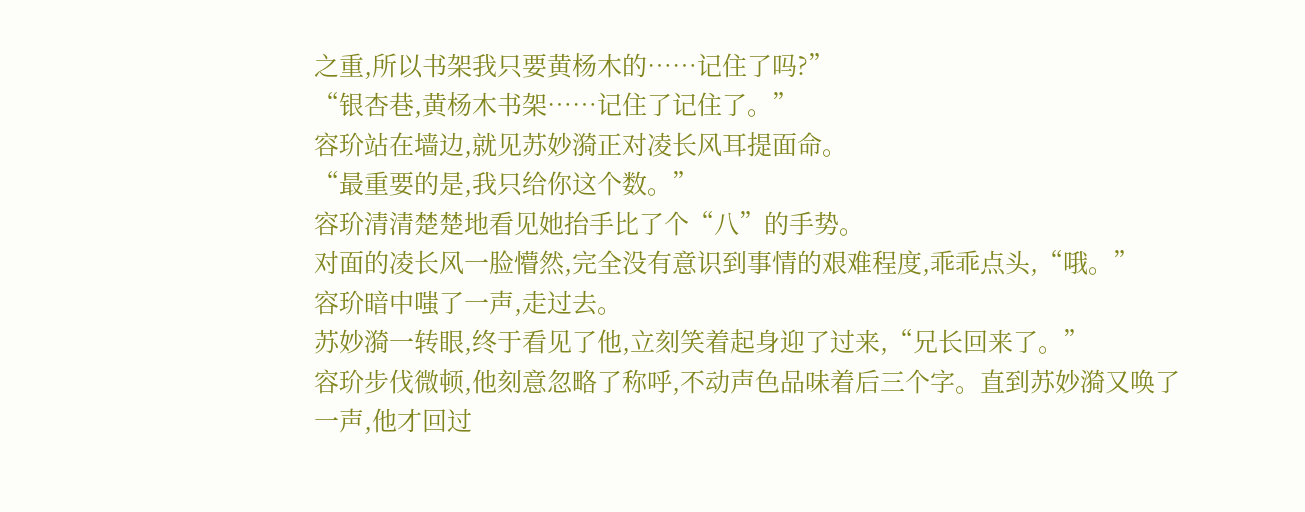之重,所以书架我只要黄杨木的……记住了吗?”
“银杏巷,黄杨木书架……记住了记住了。”
容玠站在墙边,就见苏妙漪正对凌长风耳提面命。
“最重要的是,我只给你这个数。”
容玠清清楚楚地看见她抬手比了个“八”的手势。
对面的凌长风一脸懵然,完全没有意识到事情的艰难程度,乖乖点头,“哦。”
容玠暗中嗤了一声,走过去。
苏妙漪一转眼,终于看见了他,立刻笑着起身迎了过来,“兄长回来了。”
容玠步伐微顿,他刻意忽略了称呼,不动声色品味着后三个字。直到苏妙漪又唤了一声,他才回过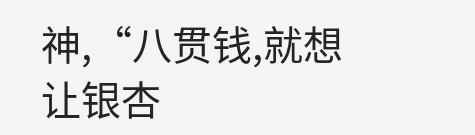神,“八贯钱,就想让银杏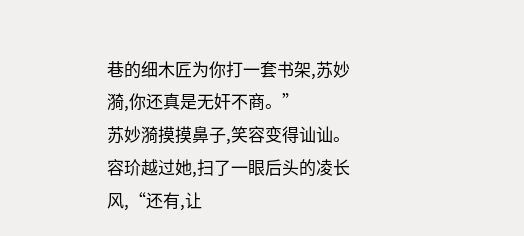巷的细木匠为你打一套书架,苏妙漪,你还真是无奸不商。”
苏妙漪摸摸鼻子,笑容变得讪讪。
容玠越过她,扫了一眼后头的凌长风,“还有,让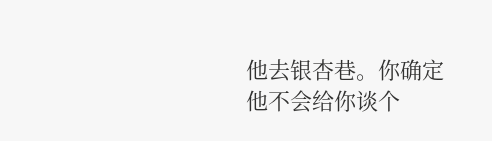他去银杏巷。你确定他不会给你谈个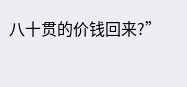八十贯的价钱回来?”